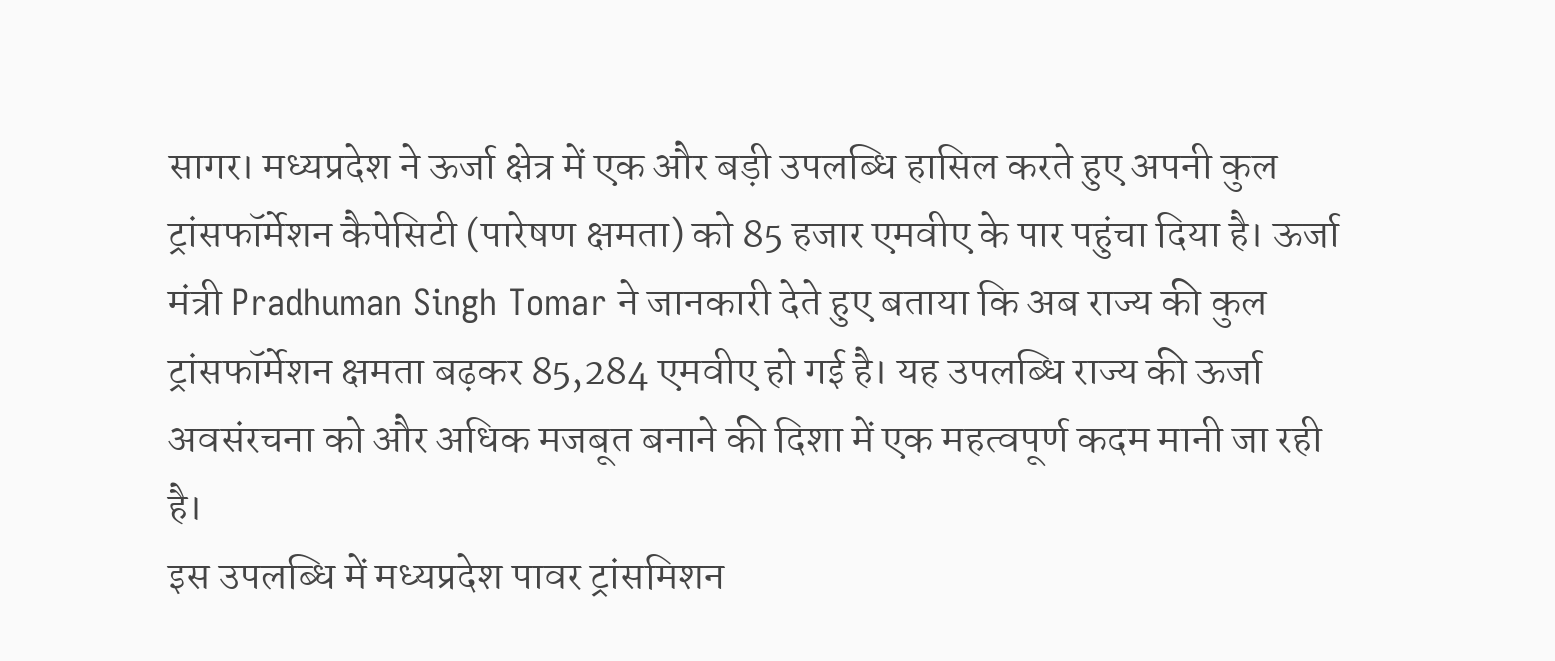सागर। मध्यप्रदेश ने ऊर्जा क्षेत्र में एक और बड़ी उपलब्धि हासिल करते हुए अपनी कुल ट्रांसफॉर्मेशन कैपेसिटी (पारेषण क्षमता) को 85 हजार एमवीए के पार पहुंचा दिया है। ऊर्जा मंत्री Pradhuman Singh Tomar ने जानकारी देते हुए बताया कि अब राज्य की कुल ट्रांसफॉर्मेशन क्षमता बढ़कर 85,284 एमवीए हो गई है। यह उपलब्धि राज्य की ऊर्जा अवसंरचना को और अधिक मजबूत बनाने की दिशा में एक महत्वपूर्ण कदम मानी जा रही है।
इस उपलब्धि में मध्यप्रदेश पावर ट्रांसमिशन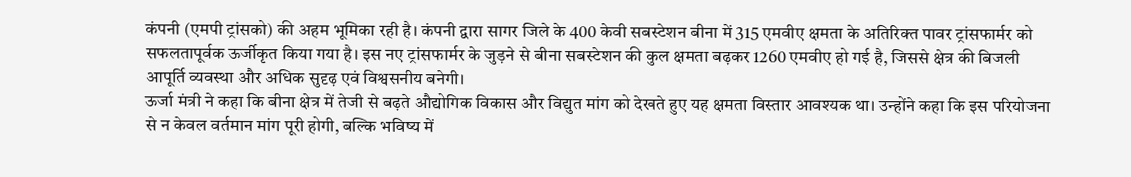कंपनी (एमपी ट्रांसको) की अहम भूमिका रही है। कंपनी द्वारा सागर जिले के 400 केवी सबस्टेशन बीना में 315 एमवीए क्षमता के अतिरिक्त पावर ट्रांसफार्मर को सफलतापूर्वक ऊर्जीकृत किया गया है। इस नए ट्रांसफार्मर के जुड़ने से बीना सबस्टेशन की कुल क्षमता बढ़कर 1260 एमवीए हो गई है, जिससे क्षेत्र की बिजली आपूर्ति व्यवस्था और अधिक सुदृढ़ एवं विश्वसनीय बनेगी।
ऊर्जा मंत्री ने कहा कि बीना क्षेत्र में तेजी से बढ़ते औद्योगिक विकास और विद्युत मांग को देखते हुए यह क्षमता विस्तार आवश्यक था। उन्होंने कहा कि इस परियोजना से न केवल वर्तमान मांग पूरी होगी, बल्कि भविष्य में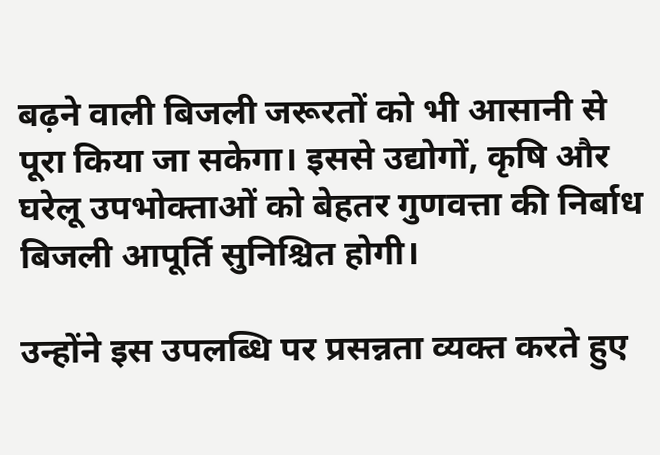बढ़ने वाली बिजली जरूरतों को भी आसानी से पूरा किया जा सकेगा। इससे उद्योगों, कृषि और घरेलू उपभोक्ताओं को बेहतर गुणवत्ता की निर्बाध बिजली आपूर्ति सुनिश्चित होगी।

उन्होंने इस उपलब्धि पर प्रसन्नता व्यक्त करते हुए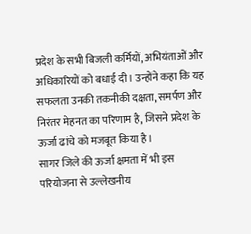प्रदेश के सभी बिजली कर्मियों, अभियंताओं और अधिकारियों को बधाई दी। उन्होंने कहा कि यह सफलता उनकी तकनीकी दक्षता, समर्पण और निरंतर मेहनत का परिणाम है, जिसने प्रदेश के ऊर्जा ढांचे को मजबूत किया है।
सागर जिले की ऊर्जा क्षमता में भी इस परियोजना से उल्लेखनीय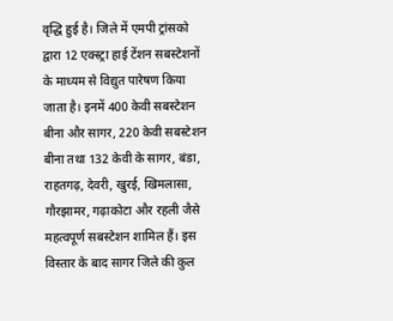वृद्धि हुई है। जिले में एमपी ट्रांसको द्वारा 12 एक्स्ट्रा हाई टेंशन सबस्टेशनों के माध्यम से विद्युत पारेषण किया जाता है। इनमें 400 केवी सबस्टेशन बीना और सागर, 220 केवी सबस्टेशन बीना तथा 132 केवी के सागर, बंडा, राहतगढ़, देवरी, खुरई, खिमलासा, गौरझामर, गढ़ाकोटा और रहली जैसे महत्वपूर्ण सबस्टेशन शामिल हैं। इस विस्तार के बाद सागर जिले की कुल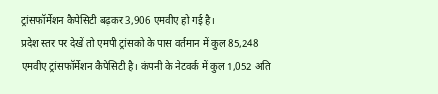ट्रांसफॉर्मेशन कैपेसिटी बढ़कर 3,906 एमवीए हो गई है।
प्रदेश स्तर पर देखें तो एमपी ट्रांसको के पास वर्तमान में कुल 85,248 एमवीए ट्रांसफॉर्मेशन कैपेसिटी है। कंपनी के नेटवर्क में कुल 1,052 अति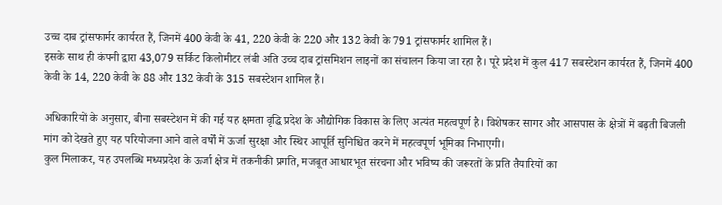उच्च दाब ट्रांसफार्मर कार्यरत हैं, जिनमें 400 केवी के 41, 220 केवी के 220 और 132 केवी के 791 ट्रांसफार्मर शामिल हैं।
इसके साथ ही कंपनी द्वारा 43,079 सर्किट किलोमीटर लंबी अति उच्च दाब ट्रांसमिशन लाइनों का संचालन किया जा रहा है। पूरे प्रदेश में कुल 417 सबस्टेशन कार्यरत हैं, जिनमें 400 केवी के 14, 220 केवी के 88 और 132 केवी के 315 सबस्टेशन शामिल हैं।

अधिकारियों के अनुसार, बीना सबस्टेशन में की गई यह क्षमता वृद्धि प्रदेश के औद्योगिक विकास के लिए अत्यंत महत्वपूर्ण है। विशेषकर सागर और आसपास के क्षेत्रों में बढ़ती बिजली मांग को देखते हुए यह परियोजना आने वाले वर्षों में ऊर्जा सुरक्षा और स्थिर आपूर्ति सुनिश्चित करने में महत्वपूर्ण भूमिका निभाएगी।
कुल मिलाकर, यह उपलब्धि मध्यप्रदेश के ऊर्जा क्षेत्र में तकनीकी प्रगति, मजबूत आधारभूत संरचना और भविष्य की जरूरतों के प्रति तैयारियों का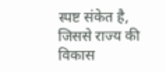स्पष्ट संकेत है, जिससे राज्य की विकास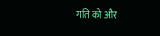गति को और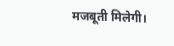मजबूती मिलेगी।